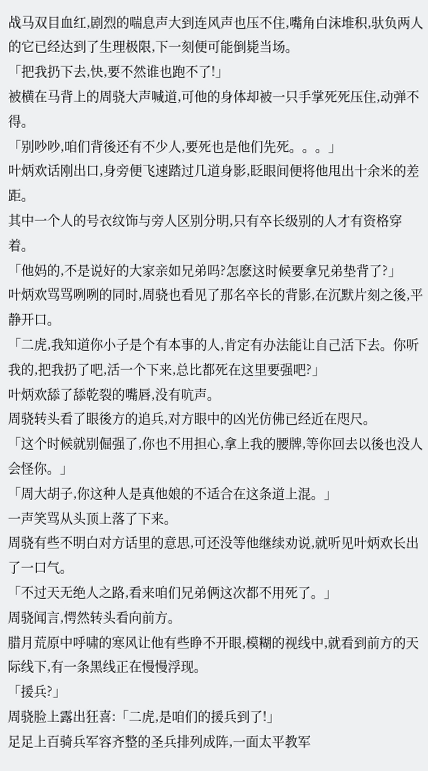战马双目血红,剧烈的喘息声大到连风声也压不住,嘴角白沫堆积,驮负两人的它已经达到了生理极限,下一刻便可能倒毙当场。
「把我扔下去,快,要不然谁也跑不了!」
被横在马背上的周骁大声喊道,可他的身体却被一只手掌死死压住,动弹不得。
「别吵吵,咱们背後还有不少人,要死也是他们先死。。。」
叶炳欢话刚出口,身旁便飞速踏过几道身影,眨眼间便将他甩出十余米的差距。
其中一个人的号衣纹饰与旁人区别分明,只有卒长级别的人才有资格穿着。
「他妈的,不是说好的大家亲如兄弟吗?怎麽这时候要拿兄弟垫背了?」
叶炳欢骂骂咧咧的同时,周骁也看见了那名卒长的背影,在沉默片刻之後,平静开口。
「二虎,我知道你小子是个有本事的人,肯定有办法能让自己活下去。你听我的,把我扔了吧,活一个下来,总比都死在这里要强吧?」
叶炳欢舔了舔乾裂的嘴唇,没有吭声。
周骁转头看了眼後方的追兵,对方眼中的凶光仿佛已经近在咫尺。
「这个时候就别倔强了,你也不用担心,拿上我的腰牌,等你回去以後也没人会怪你。」
「周大胡子,你这种人是真他娘的不适合在这条道上混。」
一声笑骂从头顶上落了下来。
周骁有些不明白对方话里的意思,可还没等他继续劝说,就听见叶炳欢长出了一口气。
「不过天无绝人之路,看来咱们兄弟俩这次都不用死了。」
周骁闻言,愕然转头看向前方。
腊月荒原中呼啸的寒风让他有些睁不开眼,模糊的视线中,就看到前方的天际线下,有一条黑线正在慢慢浮现。
「援兵?」
周骁脸上露出狂喜:「二虎,是咱们的援兵到了!」
足足上百骑兵军容齐整的圣兵排列成阵,一面太平教军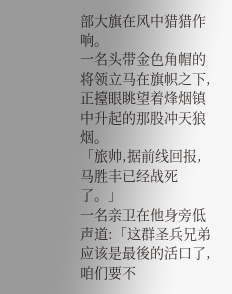部大旗在风中猎猎作响。
一名头带金色角帽的将领立马在旗帜之下,正擡眼眺望着烽烟镇中升起的那股冲天狼烟。
「旅帅,据前线回报,马胜丰已经战死了。」
一名亲卫在他身旁低声道:「这群圣兵兄弟应该是最後的活口了,咱们要不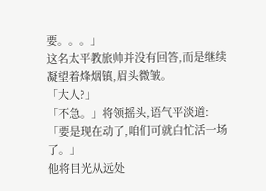要。。。」
这名太平教旅帅并没有回答,而是继续凝望着烽烟镇,眉头微皱。
「大人?」
「不急。」将领摇头,语气平淡道:「要是现在动了,咱们可就白忙活一场了。」
他将目光从远处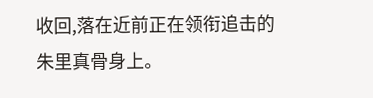收回,落在近前正在领衔追击的朱里真骨身上。